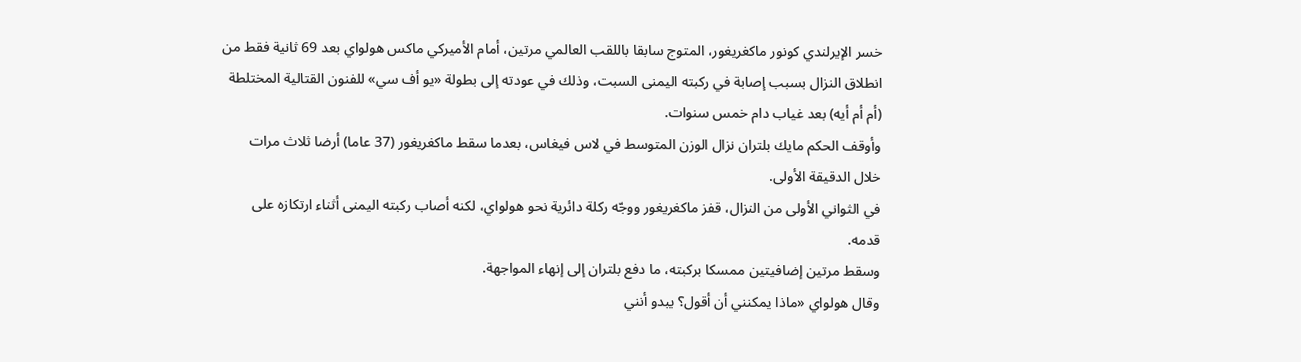خسر الإيرلندي كونور ماكغريغور، المتوج سابقا باللقب العالمي مرتين، أمام الأميركي ماكس هولواي بعد 69 ثانية فقط من انطلاق النزال بسبب إصابة في ركبته اليمنى السبت، وذلك في عودته إلى بطولة «يو أف سي» للفنون القتالية المختلطة (أم أم أيه) بعد غياب دام خمس سنوات.
وأوقف الحكم مايك بلتران نزال الوزن المتوسط في لاس فيغاس، بعدما سقط ماكغريغور (37 عاما) أرضا ثلاث مرات خلال الدقيقة الأولى.
في الثواني الأولى من النزال، قفز ماكغريغور ووجّه ركلة دائرية نحو هولواي، لكنه أصاب ركبته اليمنى أثناء ارتكازه على قدمه.
وسقط مرتين إضافيتين ممسكا بركبته، ما دفع بلتران إلى إنهاء المواجهة.
وقال هولواي «ماذا يمكنني أن أقول؟ يبدو أنني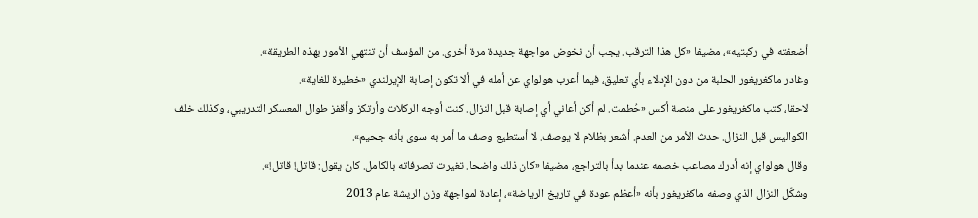أضعفته في ركبتيه»، مضيفا «كل هذا الترقب. يجب أن نخوض مواجهة جديدة مرة أخرى. من المؤسف أن تنتهي الأمور بهذه الطريقة».
وغادر ماكغريغور الحلبة من دون الإدلاء بأي تعليق، فيما أعرب هولواي عن أمله في ألا تكون إصابة الإيرلندي «خطيرة للغاية».
لاحقا، كتب ماكغريغور على منصة أكس «حُطمت. لم أكن أعاني أي إصابة قبل النزال. كنت أوجه الركلات وأرتكز وأقفز طوال المعسكر التدريبي، وكذلك خلف الكواليس قبل النزال. حدث الأمر من العدم. أشعر بظلام لا يوصف. لا أستطيع وصف ما أمر به سوى بأنه جحيم».
وقال هولواي إنه أدرك مصاعب خصمه عندما بدأ بالتراجع، مضيفا «كان ذلك واضحا. تغيرت تصرفاته بالكامل. كان يقول: قاتل! قاتل!».
وشكّل النزال الذي وصفه ماكغريغور بأنه «أعظم عودة في تاريخ الرياضة»، إعادة لمواجهة وزن الريشة عام 2013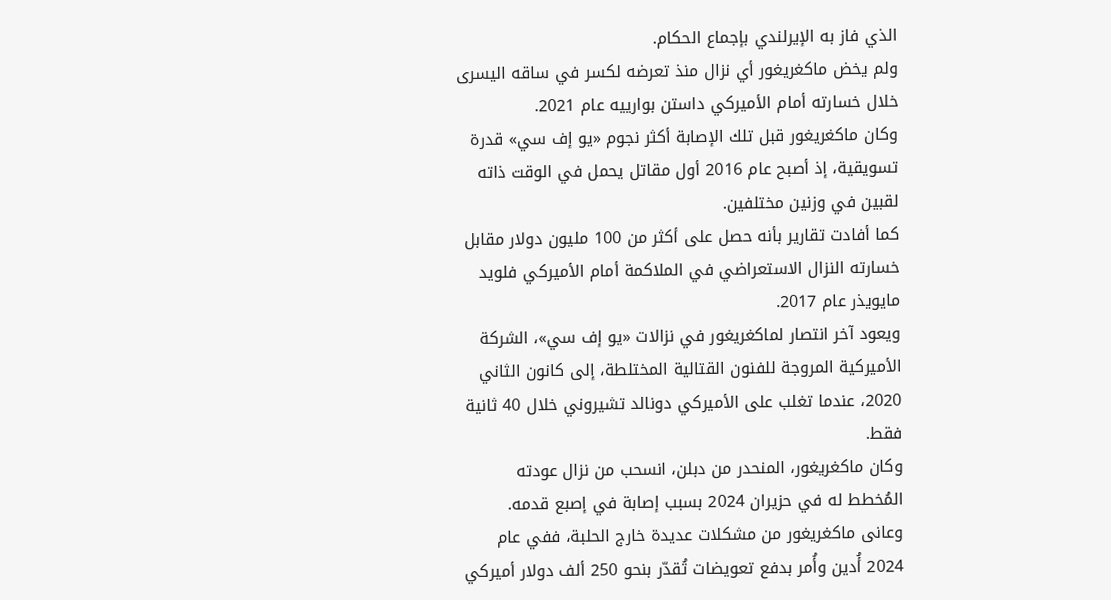الذي فاز به الإيرلندي بإجماع الحكام.
ولم يخض ماكغريغور أي نزال منذ تعرضه لكسر في ساقه اليسرى خلال خسارته أمام الأميركي داستن بوارييه عام 2021.
وكان ماكغريغور قبل تلك الإصابة أكثر نجوم «يو إف سي» قدرة تسويقية، إذ أصبح عام 2016 أول مقاتل يحمل في الوقت ذاته لقبين في وزنين مختلفين.
كما أفادت تقارير بأنه حصل على أكثر من 100 مليون دولار مقابل خسارته النزال الاستعراضي في الملاكمة أمام الأميركي فلويد مايويذر عام 2017.
ويعود آخر انتصار لماكغريغور في نزالات «يو إف سي»، الشركة الأميركية المروجة للفنون القتالية المختلطة، إلى كانون الثاني 2020، عندما تغلب على الأميركي دونالد تشيروني خلال 40 ثانية فقط.
وكان ماكغريغور، المنحدر من دبلن، انسحب من نزال عودته المُخطط له في حزيران 2024 بسبب إصابة في إصبع قدمه.
وعانى ماكغريغور من مشكلات عديدة خارج الحلبة، ففي عام 2024 أُدين وأُمر بدفع تعويضات تُقدّر بنحو 250 ألف دولار أميركي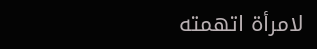لامرأة اتهمته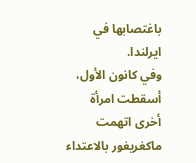باغتصابها في ايرلندا.
وفي كانون الأول، أسقطت امرأة أخرى اتهمت ماكغريغور بالاعتداء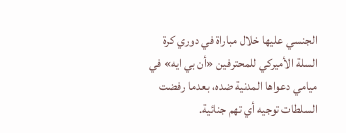الجنسي عليها خلال مباراة في دوري كرة السلة الأميركي للمحترفين «أن بي ايه» في ميامي دعواها المدنية ضده، بعدما رفضت السلطات توجيه أي تهم جنائية.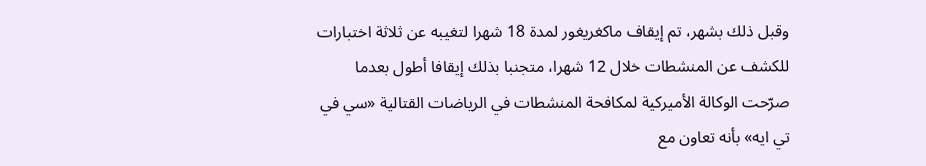وقبل ذلك بشهر، تم إيقاف ماكغريغور لمدة 18 شهرا لتغيبه عن ثلاثة اختبارات للكشف عن المنشطات خلال 12 شهرا، متجنبا بذلك إيقافا أطول بعدما صرّحت الوكالة الأميركية لمكافحة المنشطات في الرياضات القتالية «سي في تي ايه» بأنه تعاون مع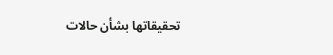تحقيقاتها بشأن حالات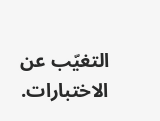التغيّب عن الاختبارات.